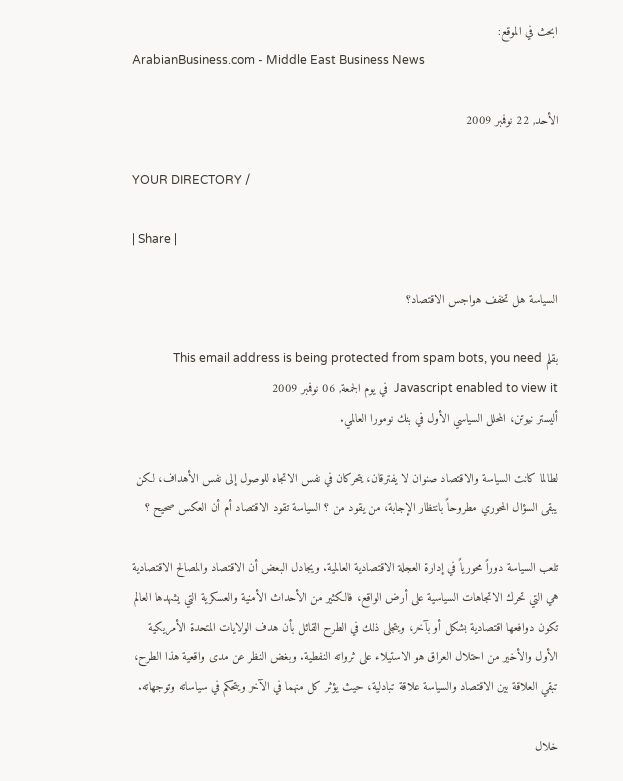ابحث في الموقع:
ArabianBusiness.com - Middle East Business News

الأحد, 22 نوفمبر 2009

YOUR DIRECTORY /

| Share |

السياسة هل تخفف هواجس الاقتصاد؟

بقلم This email address is being protected from spam bots, you need Javascript enabled to view it  في يوم الجمعة, 06 نوفمبر 2009
أليستر نيوتن، المحلل السياسي الأول في بنك نومورا العالمي.

لطالما كانت السياسة والاقتصاد صنوان لا يفترقان، يتحركان في نفس الاتجاه للوصول إلى نفس الأهداف، لكن يبقى السؤال المحوري مطروحاً بانتظار الإجابة، من يقود من ؟ السياسة تقود الاقتصاد أم أن العكس صحيح ؟

تلعب السياسة دوراً محورياً في إدارة العجلة الاقتصادية العالمية. ويجادل البعض أن الاقتصاد والمصالح الاقتصادية هي التي تحرك الاتجاهات السياسية على أرض الواقع، فالكثير من الأحداث الأمنية والعسكرية التي يشهدها العالم تكون دوافعها اقتصادية بشكل أو بآخر، ويتجلى ذلك في الطرح القائل بأن هدف الولايات المتحدة الأمريكية الأول والأخير من احتلال العراق هو الاستيلاء على ثرواته النفطية. وبغض النظر عن مدى واقعية هذا الطرح، تبقي العلاقة بين الاقتصاد والسياسة علاقة تبادلية، حيث يؤثر كل منهما في الآخر ويتحكم في سياساته وتوجهاته.

خلال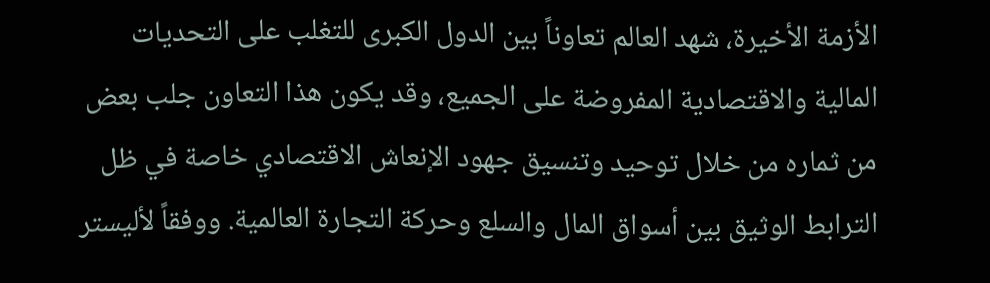الأزمة الأخيرة، شهد العالم تعاوناً بين الدول الكبرى للتغلب على التحديات المالية والاقتصادية المفروضة على الجميع، وقد يكون هذا التعاون جلب بعض من ثماره من خلال توحيد وتنسيق جهود الإنعاش الاقتصادي خاصة في ظل الترابط الوثيق بين أسواق المال والسلع وحركة التجارة العالمية. ووفقاً لأليستر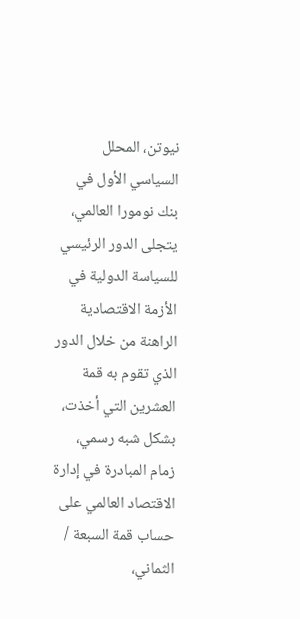نيوتن، المحلل السياسي الأول في بنك نومورا العالمي، يتجلى الدور الرئيسي للسياسة الدولية في الأزمة الاقتصادية الراهنة من خلال الدور الذي تقوم به قمة العشرين التي أخذت، بشكل شبه رسمي، زمام المبادرة في إدارة الاقتصاد العالمي على حساب قمة السبعة / الثماني،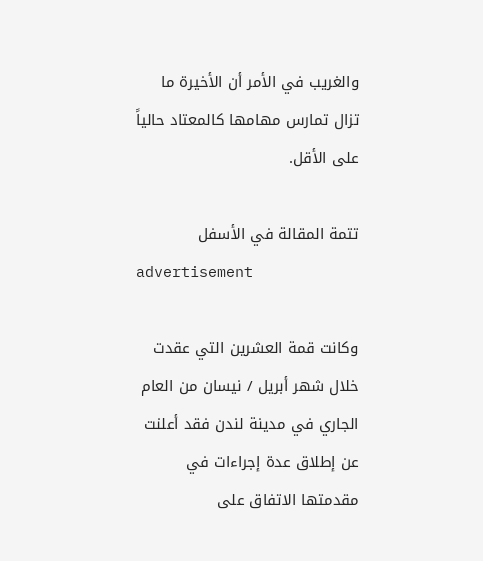والغريب في الأمر أن الأخيرة ما تزال تمارس مهامها كالمعتاد حالياً على الأقل.

تتمة المقالة في الأسفل
advertisement

وكانت قمة العشرين التي عقدت خلال شهر أبريل / نيسان من العام الجاري في مدينة لندن فقد أعلنت عن إطلاق عدة إجراءات في مقدمتها الاتفاق على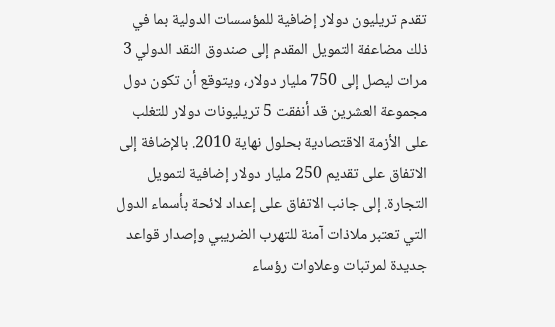تقدم تريليون دولار إضافية للمؤسسات الدولية بما في ذلك مضاعفة التمويل المقدم إلى صندوق النقد الدولي 3 مرات ليصل إلى 750 مليار دولار، ويتوقع أن تكون دول مجموعة العشرين قد أنفقت 5 تريليونات دولار للتغلب على الأزمة الاقتصادية بحلول نهاية 2010. بالإضافة إلى الاتفاق على تقديم 250 مليار دولار إضافية لتمويل التجارة. إلى جانب الاتفاق على إعداد لائحة بأسماء الدول التي تعتبر ملاذات آمنة للتهرب الضريبي وإصدار قواعد جديدة لمرتبات وعلاوات رؤساء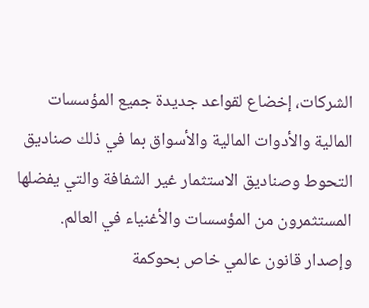الشركات، إخضاع لقواعد جديدة جميع المؤسسات المالية والأدوات المالية والأسواق بما في ذلك صناديق التحوط وصناديق الاستثمار غير الشفافة والتي يفضلها المستثمرون من المؤسسات والأغنياء في العالم. وإصدار قانون عالمي خاص بحوكمة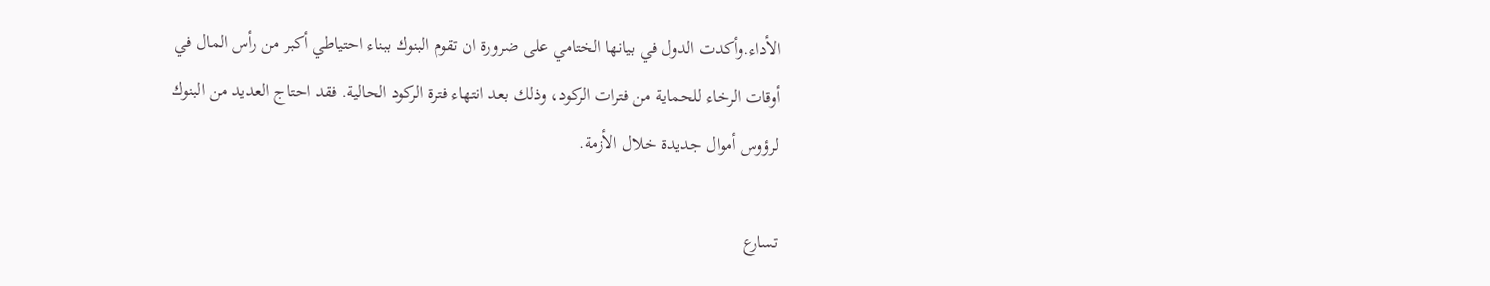الأداء.وأكدت الدول في بيانها الختامي على ضرورة ان تقوم البنوك ببناء احتياطي أكبر من رأس المال في أوقات الرخاء للحماية من فترات الركود، وذلك بعد انتهاء فترة الركود الحالية. فقد احتاج العديد من البنوك لرؤوس أموال جديدة خلال الأزمة.

تسارع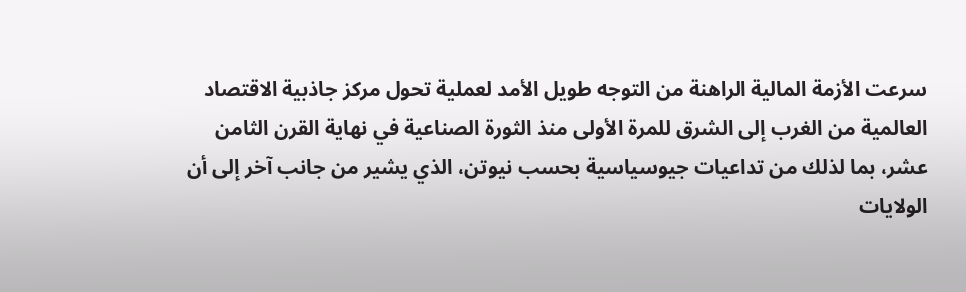سرعت الأزمة المالية الراهنة من التوجه طويل الأمد لعملية تحول مركز جاذبية الاقتصاد العالمية من الغرب إلى الشرق للمرة الأولى منذ الثورة الصناعية في نهاية القرن الثامن عشر، بما لذلك من تداعيات جيوسياسية بحسب نيوتن، الذي يشير من جانب آخر إلى أن الولايات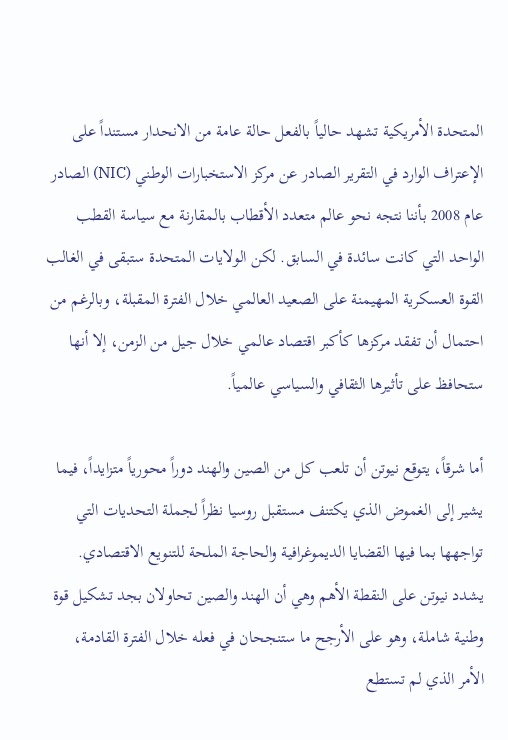المتحدة الأمريكية تشهد حالياً بالفعل حالة عامة من الانحدار مستنداً على الإعتراف الوارد في التقرير الصادر عن مركز الاستخبارات الوطني (NIC) الصادر عام 2008 بأننا نتجه نحو عالم متعدد الأقطاب بالمقارنة مع سياسة القطب الواحد التي كانت سائدة في السابق. لكن الولايات المتحدة ستبقى في الغالب القوة العسكرية المهيمنة على الصعيد العالمي خلال الفترة المقبلة، وبالرغم من احتمال أن تفقد مركزها كأكبر اقتصاد عالمي خلال جيل من الزمن، إلا أنها ستحافظ على تأثيرها الثقافي والسياسي عالمياً.

أما شرقاً، يتوقع نيوتن أن تلعب كل من الصين والهند دوراً محورياً متزايداً، فيما يشير إلى الغموض الذي يكتنف مستقبل روسيا نظراً لجملة التحديات التي تواجهها بما فيها القضايا الديموغرافية والحاجة الملحة للتنويع الاقتصادي. يشدد نيوتن على النقطة الأهم وهي أن الهند والصين تحاولان بجد تشكيل قوة وطنية شاملة، وهو على الأرجح ما ستنجحان في فعله خلال الفترة القادمة، الأمر الذي لم تستطع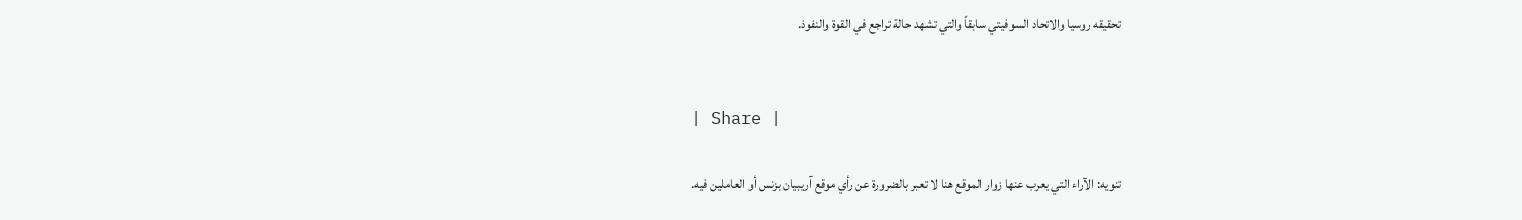تحقيقه روسيا والاتحاد السوفيتي سابقاً والتي تشهد حالة تراجع في القوة والنفوذ.


| Share |

تنويه: الآراء التي يعرب عنها زوار الموقع هنا لا تعبر بالضرورة عن رأي موقع آريبيان بزنس أو العاملين فيه.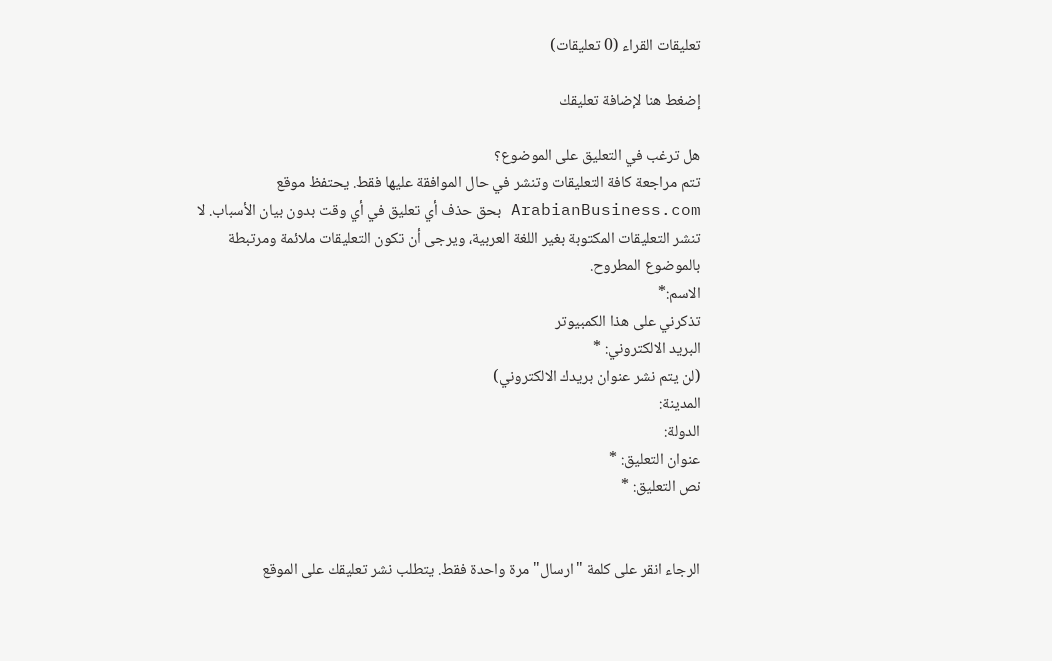تعليقات القراء (0 تعليقات)

إضغط هنا لإضافة تعليقك

هل ترغب في التعليق على الموضوع؟
تتم مراجعة كافة التعليقات وتنشر في حال الموافقة عليها فقط. يحتفظ موقع ArabianBusiness.com بحق حذف أي تعليق في أي وقت بدون بيان الأسباب. لا تنشر التعليقات المكتوبة بغير اللغة العربية، ويرجى أن تكون التعليقات ملائمة ومرتبطة بالموضوع المطروح.
الاسم:*
تذكرني على هذا الكمبيوتر
البريد الالكتروني: *
(لن يتم نشر عنوان بريدك الالكتروني)
المدينة:
الدولة:
عنوان التعليق: *
نص التعليق: *


الرجاء انقر على كلمة "ارسال" مرة واحدة فقط. يتطلب نشر تعليقك على الموقع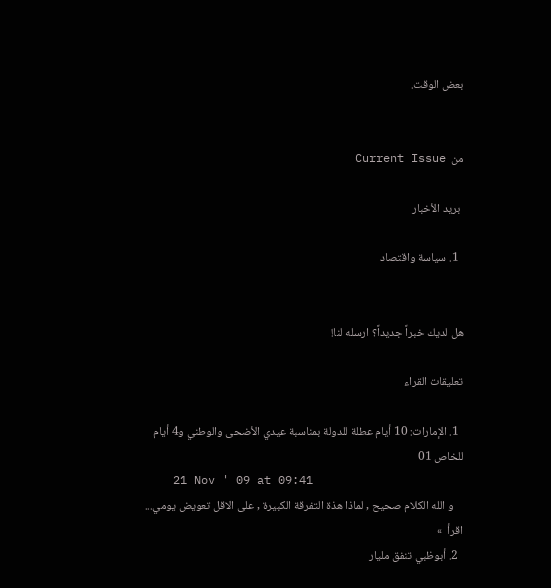بعض الوقت.


من  Current Issue

 بريد الأخبار

  1. سياسة واقتصاد


هل لديك خبراً جديداً؟ ارسله لنا!

تعليقات القراء

  1. الإمارات: 10 أيام عطلة للدولة بمناسبة عيدي الأضحى والوطني و4 أيام للخاص 01
    21 Nov ' 09 at 09:41
    و الله الكلام صحيح , لماذا هذة التفرقة الكبيرة , على الاقل تعويض يومي...   اقرأ  »
  2. أبوظبي تنفق مليار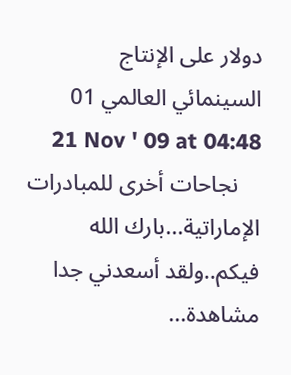دولار على الإنتاج السينمائي العالمي 01
    21 Nov ' 09 at 04:48
    نجاحات أخرى للمبادرات الإماراتية...بارك الله فيكم..ولقد أسعدني جدا مشاهدة...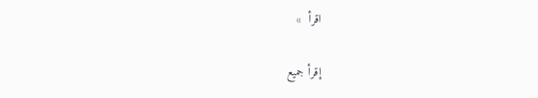اقرأ  »

إقرأ جميع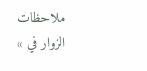ملاحظات الزوار في »